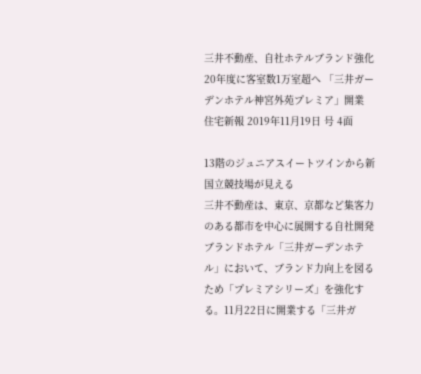三井不動産、自社ホテルブランド強化 20年度に客室数1万室超へ 「三井ガーデンホテル神宮外苑プレミア」開業
住宅新報 2019年11月19日 号 4面

13階のジュニアスイートツインから新国立競技場が見える
三井不動産は、東京、京都など集客力のある都市を中心に展開する自社開発ブランドホテル「三井ガーデンホテル」において、ブランド力向上を図るため「プレミアシリーズ」を強化する。11月22日に開業する「三井ガ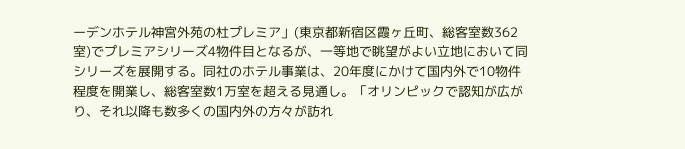ーデンホテル神宮外苑の杜プレミア」(東京都新宿区霞ヶ丘町、総客室数362室)でプレミアシリーズ4物件目となるが、一等地で眺望がよい立地において同シリーズを展開する。同社のホテル事業は、20年度にかけて国内外で10物件程度を開業し、総客室数1万室を超える見通し。「オリンピックで認知が広がり、それ以降も数多くの国内外の方々が訪れ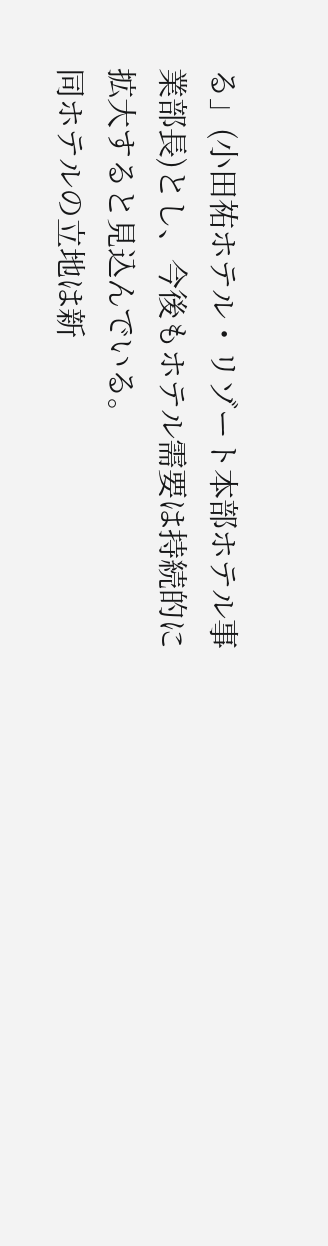る」(小田祐ホテル・リゾート本部ホテル事業部長)とし、今後もホテル需要は持続的に拡大すると見込んでいる。
同ホテルの立地は新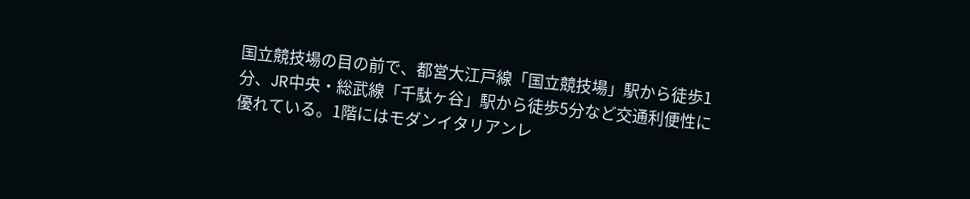国立競技場の目の前で、都営大江戸線「国立競技場」駅から徒歩1分、JR中央・総武線「千駄ヶ谷」駅から徒歩5分など交通利便性に優れている。1階にはモダンイタリアンレ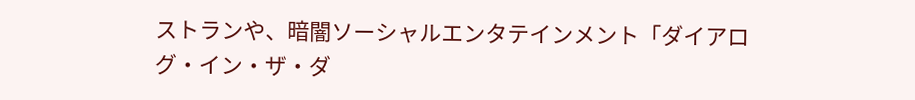ストランや、暗闇ソーシャルエンタテインメント「ダイアログ・イン・ザ・ダ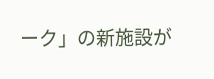ーク」の新施設が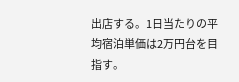出店する。1日当たりの平均宿泊単価は2万円台を目指す。